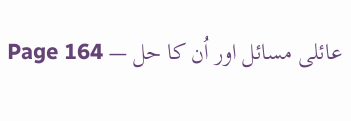عائلی مسائل اور اُن کا حل — Page 164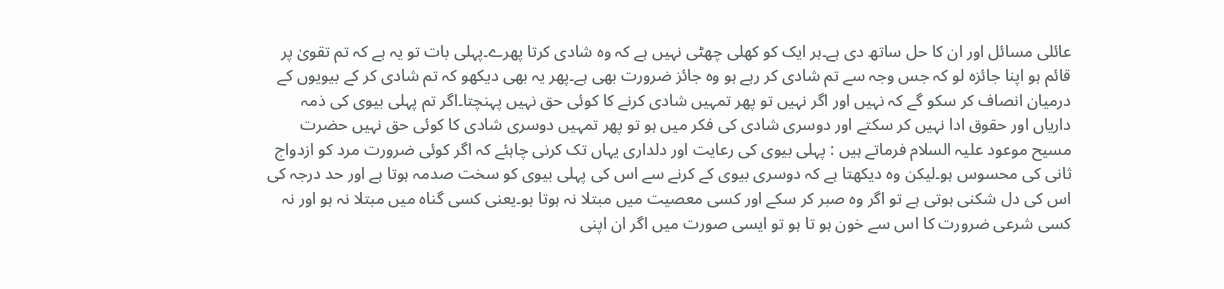عائلی مسائل اور ان کا حل ساتھ دی ہے۔ہر ایک کو کھلی چھٹی نہیں ہے کہ وہ شادی کرتا پھرے۔پہلی بات تو یہ ہے کہ تم تقویٰ پر قائم ہو اپنا جائزہ لو کہ جس وجہ سے تم شادی کر رہے ہو وہ جائز ضرورت بھی ہے۔پھر یہ بھی دیکھو کہ تم شادی کر کے بیویوں کے درمیان انصاف کر سکو گے کہ نہیں اور اگر نہیں تو پھر تمہیں شادی کرنے کا کوئی حق نہیں پہنچتا۔اگر تم پہلی بیوی کی ذمہ داریاں اور حقوق ادا نہیں کر سکتے اور دوسری شادی کی فکر میں ہو تو پھر تمہیں دوسری شادی کا کوئی حق نہیں حضرت مسیح موعود علیہ السلام فرماتے ہیں : پہلی بیوی کی رعایت اور دلداری یہاں تک کرنی چاہئے کہ اگر کوئی ضرورت مرد کو ازدواج ثانی کی محسوس ہو۔لیکن وہ دیکھتا ہے کہ دوسری بیوی کے کرنے سے اس کی پہلی بیوی کو سخت صدمہ ہوتا ہے اور حد درجہ کی اس کی دل شکنی ہوتی ہے تو اگر وہ صبر کر سکے اور کسی معصیت میں مبتلا نہ ہوتا ہو۔یعنی کسی گناہ میں مبتلا نہ ہو اور نہ کسی شرعی ضرورت کا اس سے خون ہو تا ہو تو ایسی صورت میں اگر ان اپنی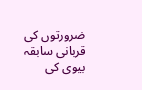ضرورتوں کی قربانی سابقہ بیوی کی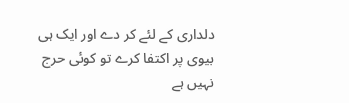دلداری کے لئے کر دے اور ایک ہی بیوی پر اکتفا کرے تو کوئی حرج نہیں ہے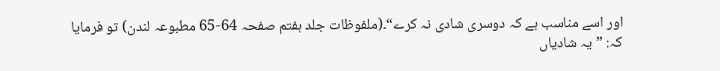اور اسے مناسب ہے کہ دوسری شادی نہ کرے“۔(ملفوظات جلد ہفتم صفحہ 64-65 مطبوعہ لندن) تو فرمایا کہ: ”یہ شادیاں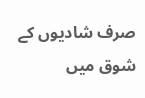صرف شادیوں کے شوق میں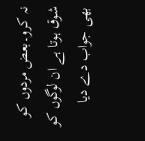نہ کرو۔بعض مردوں کو شوق ہوتا ہے ان لوگوں کو بھی جواب دے دیا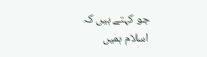جو کہتے ہیں کہ اسلام ہمیں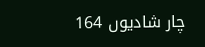چار شادیوں 164